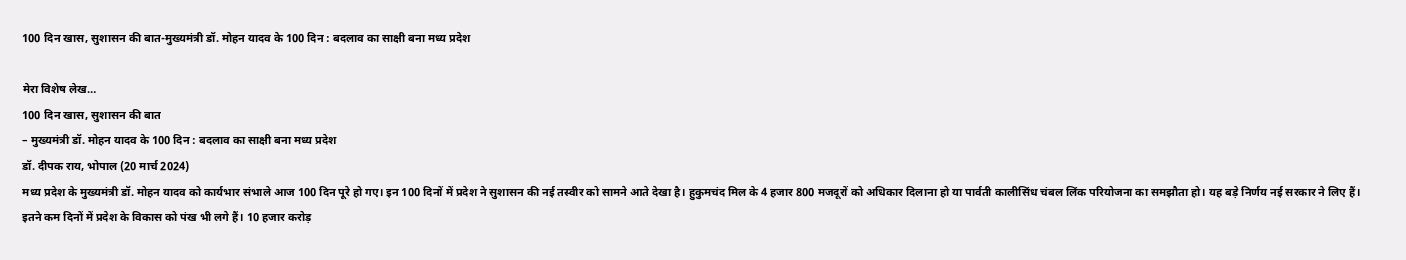100 दिन खास, सुशासन की बात-मुख्यमंत्री डॉ. मोहन यादव के 100 दिन : बदलाव का साक्षी बना मध्य प्रदेश

मेरा विशेष लेख…
100 दिन खास, सुशासन की बात
– मुख्यमंत्री डॉ. मोहन यादव के 100 दिन : बदलाव का साक्षी बना मध्य प्रदेश
डॉ. दीपक राय, भोपाल (20 मार्च 2024)
मध्य प्रदेश के मुख्यमंत्री डॉ. मोहन यादव को कार्यभार संभाले आज 100 दिन पूरे हो गए। इन 100 दिनों में प्रदेश ने सुशासन की नई तस्वीर को सामने आते देखा है। हुकुमचंद मिल के 4 हजार 800 मजदूरों को अधिकार दिलाना हो या पार्वती कालीसिंध चंबल लिंक परियोजना का समझौता हो। यह बड़े निर्णय नई सरकार ने लिए हैं। इतने कम दिनों में प्रदेश के विकास को पंख भी लगे हैं। 10 हजार करोड़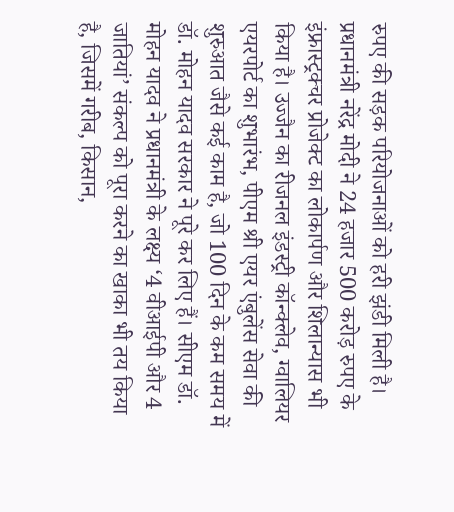रुपए की सड़क परियोजनाओं को हरी झंडी मिली है। प्रधानमंत्री नरेंद्र मोदी ने 24 हजार 500 करोड़ रुपए के इंफ्रास्ट्रक्चर प्रोजेक्ट का लोकार्पण और शिलान्यास भी किया है। उज्जैन का रीजनल इंडस्ट्री कॉन्क्लेव, ग्वालियर एयरपोर्ट का शुभारंभ, पीएम श्री एयर एंबुलेंस सेवा की शुरुआत जैसे कई काम है, जो 100 दिन के कम समय में डॉ. मोहन यादव सरकार ने पूरे कर लिए हैं। सीएम डॉ. मोहन यादव ने प्रधानमंत्री के लक्ष्य ‘4 वीआईपी और 4 जातियां’ संकल्प को पूरा करने का खाका भी तय किया है, जिसमें गरीब, किसान,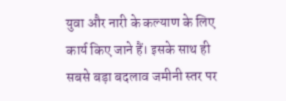युवा और नारी के कल्याण के लिए कार्य किए जाने हैं। इसके साथ ही सबसे बड़ा बदलाव जमीनी स्तर पर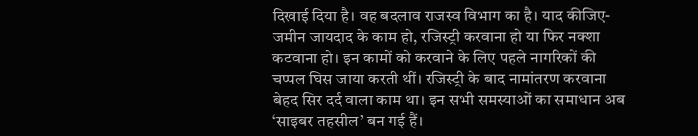दिखाई दिया है। वह बदलाव राजस्व विभाग का है। याद कीजिए- जमीन जायदाद के काम हो, रजिस्ट्री करवाना हो या फिर नक्शा कटवाना हो। इन कामों को करवाने के लिए पहले नागरिकों की चप्पल घिस जाया करती थीं। रजिस्ट्री के बाद नामांतरण करवाना बेहद सिर दर्द वाला काम था। इन सभी समस्याओं का समाधान अब ‘साइबर तहसील’ बन गई हैं।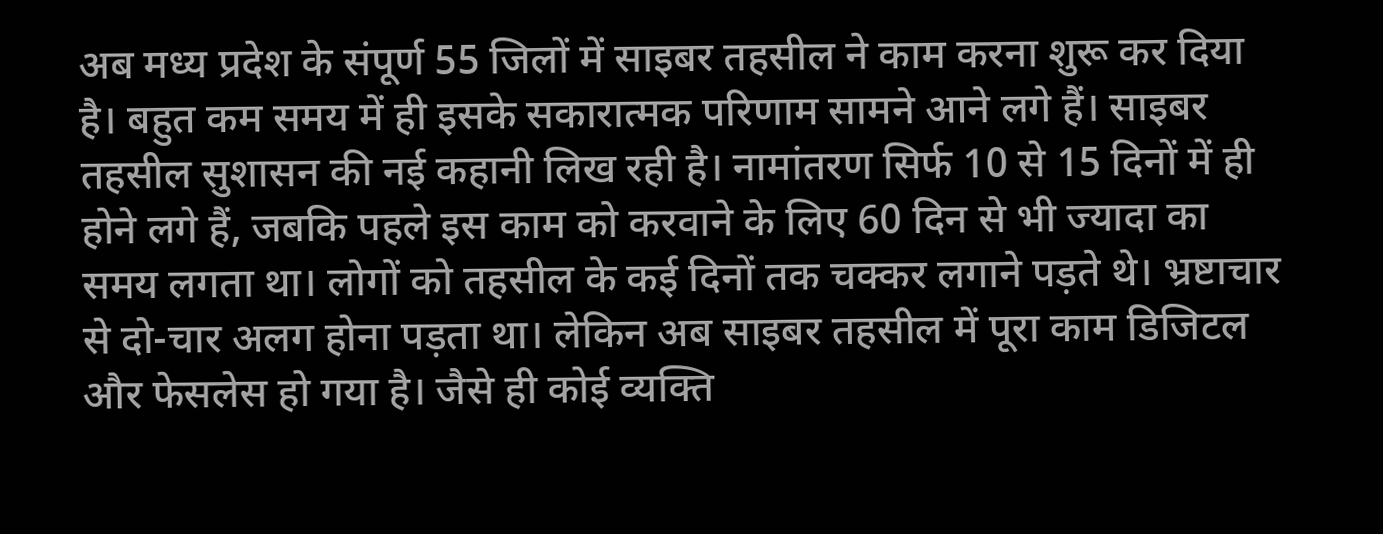अब मध्य प्रदेश के संपूर्ण 55 जिलों में साइबर तहसील ने काम करना शुरू कर दिया है। बहुत कम समय में ही इसके सकारात्मक परिणाम सामने आने लगे हैं। साइबर तहसील सुशासन की नई कहानी लिख रही है। नामांतरण सिर्फ 10 से 15 दिनों में ही होने लगे हैं, जबकि पहले इस काम को करवाने के लिए 60 दिन से भी ज्यादा का समय लगता था। लोगों को तहसील के कई दिनों तक चक्कर लगाने पड़ते थे। भ्रष्टाचार से दो-चार अलग होना पड़ता था। लेकिन अब साइबर तहसील में पूरा काम डिजिटल और फेसलेस हो गया है। जैसे ही कोई व्यक्ति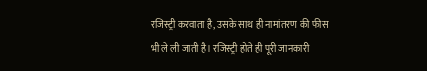रजिस्ट्री करवाता है, उसके साथ ही नामांतरण की फीस भी ले ली जाती है। रजिस्ट्री होते ही पूरी जानकारी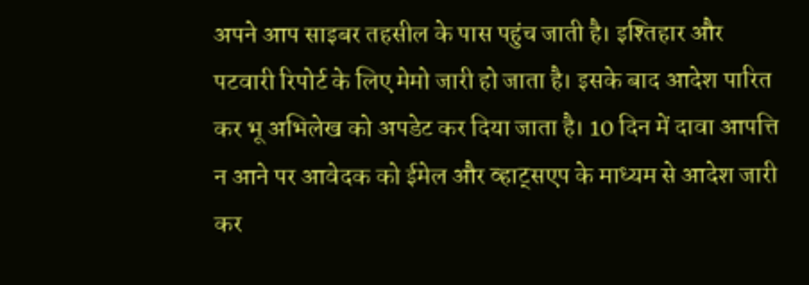अपने आप साइबर तहसील के पास पहुंच जाती है। इश्तिहार और पटवारी रिपोर्ट के लिए मेमो जारी हो जाता है। इसके बाद आदेश पारित कर भू अभिलेख को अपडेट कर दिया जाता है। 10 दिन में दावा आपत्ति न आने पर आवेदक को ईमेल और व्हाट्सएप के माध्यम से आदेश जारी कर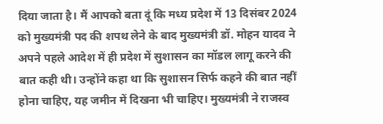दिया जाता है। मैं आपको बता दूं कि मध्य प्रदेश में 13 दिसंबर 2024 को मुख्यमंत्री पद की शपथ लेने के बाद मुख्यमंत्री डॉ. मोहन यादव ने अपने पहले आदेश में ही प्रदेश में सुशासन का मॉडल लागू करने की बात कही थी। उन्होंने कहा था कि सुशासन सिर्फ कहने की बात नहीं होना चाहिए, यह जमीन में दिखना भी चाहिए। मुख्यमंत्री ने राजस्व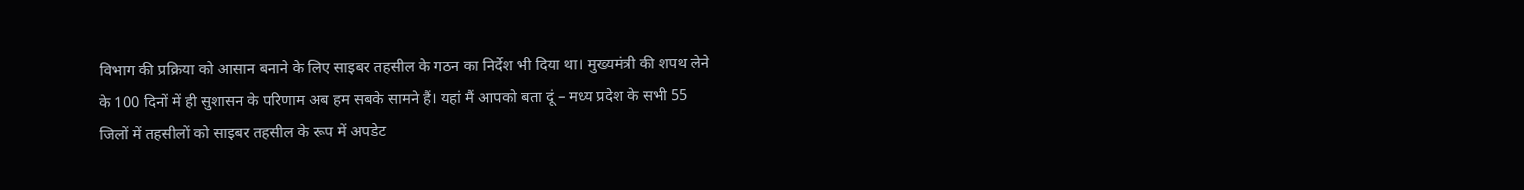विभाग की प्रक्रिया को आसान बनाने के लिए साइबर तहसील के गठन का निर्देश भी दिया था। मुख्यमंत्री की शपथ लेने के 100 दिनों में ही सुशासन के परिणाम अब हम सबके सामने हैं। यहां मैं आपको बता दूं – मध्य प्रदेश के सभी 55 जिलों में तहसीलों को साइबर तहसील के रूप में अपडेट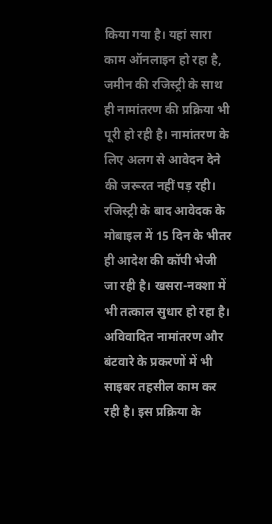किया गया है। यहां सारा काम ऑनलाइन हो रहा है, जमीन की रजिस्ट्री के साथ ही नामांतरण की प्रक्रिया भी पूरी हो रही है। नामांतरण के लिए अलग से आवेदन देने की जरूरत नहीं पड़ रही। रजिस्ट्री के बाद आवेदक के मोबाइल में 15 दिन के भीतर ही आदेश की कॉपी भेजी जा रही है। खसरा-नक्शा में भी तत्काल सुधार हो रहा है। अविवादित नामांतरण और बंटवारे के प्रकरणों में भी साइबर तहसील काम कर रही है। इस प्रक्रिया के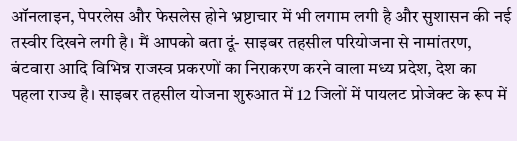ऑनलाइन, पेपरलेस और फेसलेस होने भ्रष्टाचार में भी लगाम लगी है और सुशासन की नई तस्वीर दिखने लगी है। मैं आपको बता दूं- साइबर तहसील परियोजना से नामांतरण, बंटवारा आदि विभिन्न राजस्व प्रकरणों का निराकरण करने वाला मध्य प्रदेश, देश का पहला राज्य है। साइबर तहसील योजना शुरुआत में 12 जिलों में पायलट प्रोजेक्ट के रूप में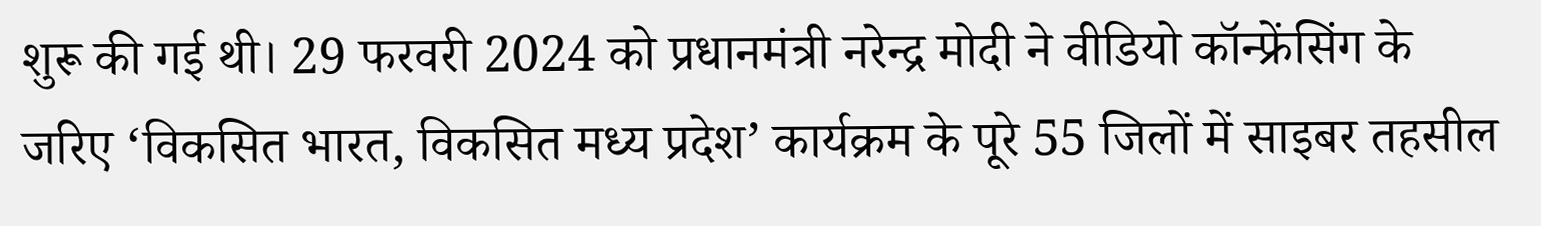शुरू की गई थी। 29 फरवरी 2024 को प्रधानमंत्री नरेन्द्र मोदी ने वीडियो कॉन्फ्रेंसिंग के जरिए ‘विकसित भारत, विकसित मध्य प्रदेश’ कार्यक्रम के पूरे 55 जिलों में साइबर तहसील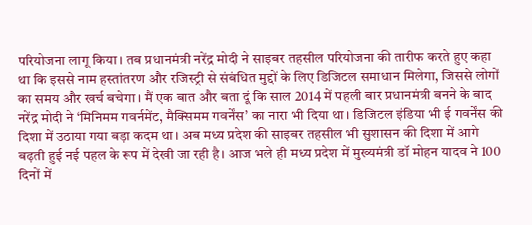परियोजना लागू किया। तब प्रधानमंत्री नरेंद्र मोदी ने साइबर तहसील परियोजना की तारीफ करते हुए कहा था कि इससे नाम हस्तांतरण और रजिस्ट्री से संबंधित मुद्दों के लिए डिजिटल समाधान मिलेगा, जिससे लोगों का समय और खर्च बचेगा। मैं एक बात और बता दूं कि साल 2014 में पहली बार प्रधानमंत्री बनने के बाद नरेंद्र मोदी ने ‘मिनिमम गवर्नमेंट, मैक्सिमम गवर्नेंस’ का नारा भी दिया था। डिजिटल इंडिया भी ई गवर्नेंस की दिशा में उठाया गया बड़ा कदम था। अब मध्य प्रदेश की साइबर तहसील भी सुशासन की दिशा में आगे बढ़ती हुई नई पहल के रूप में देखी जा रही है। आज भले ही मध्य प्रदेश में मुख्यमंत्री डॉ मोहन यादव ने 100 दिनों में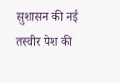सुशासन की नई तस्वीर पेश की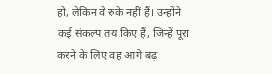हो, लेकिन वे रुके नहीं हैं। उन्होंने कई संकल्प तय किए हैं, जिन्हें पूरा करने के लिए वह आगे बढ़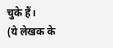चुके हैं।
(ये लेखक के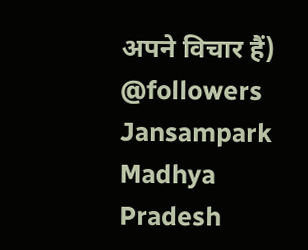अपने विचार हैं)
@followers Jansampark Madhya Pradesh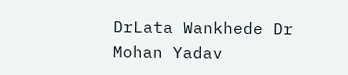DrLata Wankhede Dr Mohan Yadav